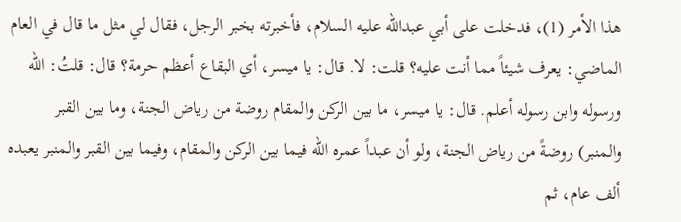هذا الأمر (1)، فدخلت على أبي عبدالله عليه السلام، فأخبرته بخبر الرجل، فقال لي مثل ما قال في العام الماضي: يعرف شيئاً مما أنت عليه؟ قلت: لا. قال: يا ميسر، أي البقاع أعظم حرمة؟ قال: قلتُ: الله ورسوله وابن رسوله أعلم. قال: يا ميسر، ما بين الركن والمقام روضة من رياض الجنة، وما بين القبر والمنبر) روضةً من رياض الجنة، ولو أن عبداً عمره الله فيما بين الركن والمقام، وفيما بين القبر والمنبر يعبده ألف عام، ثم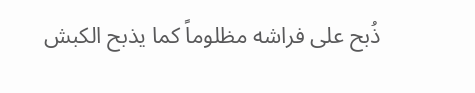ذُبح على فراشه مظلوماً كما يذبح الكبش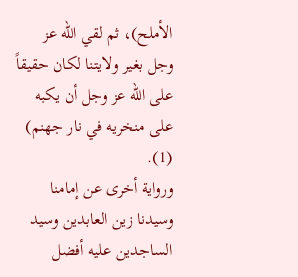الأملح)، ثم لقي الله عز وجل بغير ولايتنا لكان حقيقاً على الله عز وجل أن يكبه على منخريه في نار جهنم) (1).
ورواية أخرى عن إمامنا وسيدنا زين العابدين وسيد الساجدين عليه أفضل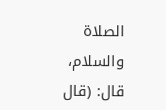الصلاة والسلام، قال: (قال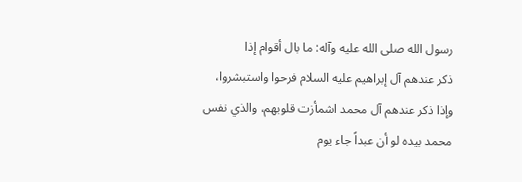رسول الله صلى الله عليه وآله: ما بال أقوام إذا
ذكر عندهم آل إبراهيم عليه السلام فرحوا واستبشروا، وإذا ذكر عندهم آل محمد اشمأزت قلوبهم، والذي نفس محمد بيده لو أن عبداً جاء يوم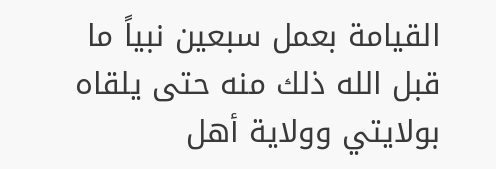القيامة بعمل سبعين نبياً ما قبل الله ذلك منه حتى يلقاه بولايتي وولاية أهل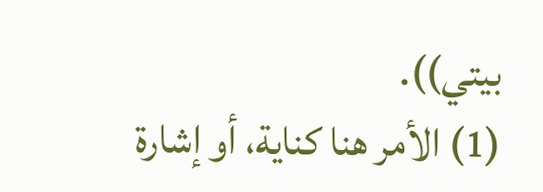بيتي)).
(1) الأمر هنا كناية، أو إشارة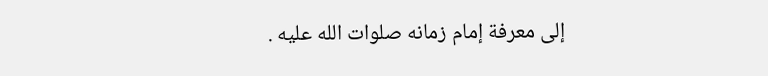إلى معرفة إمام زمانه صلوات الله عليه .